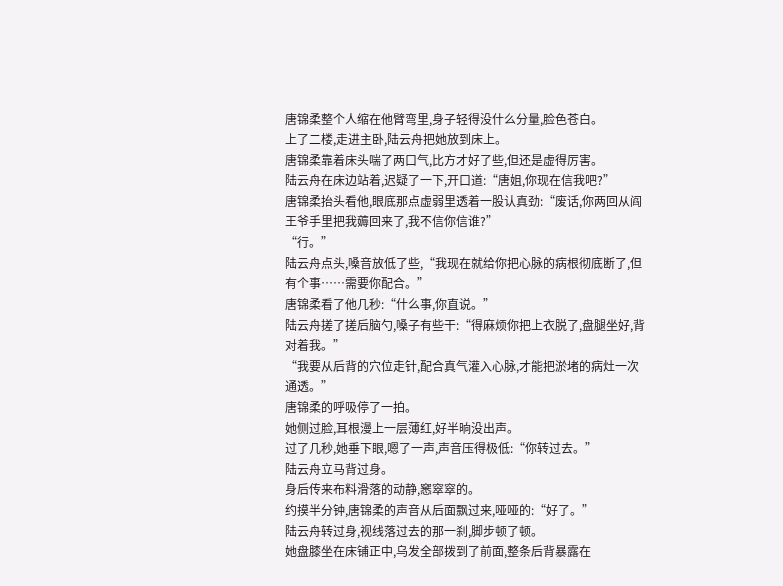唐锦柔整个人缩在他臂弯里,身子轻得没什么分量,脸色苍白。
上了二楼,走进主卧,陆云舟把她放到床上。
唐锦柔靠着床头喘了两口气,比方才好了些,但还是虚得厉害。
陆云舟在床边站着,迟疑了一下,开口道:“唐姐,你现在信我吧?”
唐锦柔抬头看他,眼底那点虚弱里透着一股认真劲:“废话,你两回从阎王爷手里把我薅回来了,我不信你信谁?”
“行。”
陆云舟点头,嗓音放低了些,“我现在就给你把心脉的病根彻底断了,但有个事……需要你配合。”
唐锦柔看了他几秒:“什么事,你直说。”
陆云舟搓了搓后脑勺,嗓子有些干:“得麻烦你把上衣脱了,盘腿坐好,背对着我。”
“我要从后背的穴位走针,配合真气灌入心脉,才能把淤堵的病灶一次通透。”
唐锦柔的呼吸停了一拍。
她侧过脸,耳根漫上一层薄红,好半晌没出声。
过了几秒,她垂下眼,嗯了一声,声音压得极低:“你转过去。”
陆云舟立马背过身。
身后传来布料滑落的动静,窸窣窣的。
约摸半分钟,唐锦柔的声音从后面飘过来,哑哑的:“好了。”
陆云舟转过身,视线落过去的那一刹,脚步顿了顿。
她盘膝坐在床铺正中,乌发全部拨到了前面,整条后背暴露在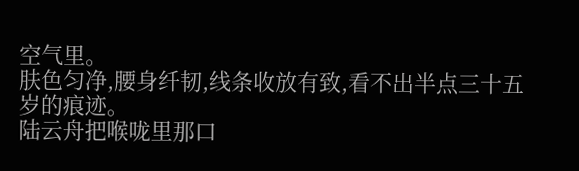空气里。
肤色匀净,腰身纤韧,线条收放有致,看不出半点三十五岁的痕迹。
陆云舟把喉咙里那口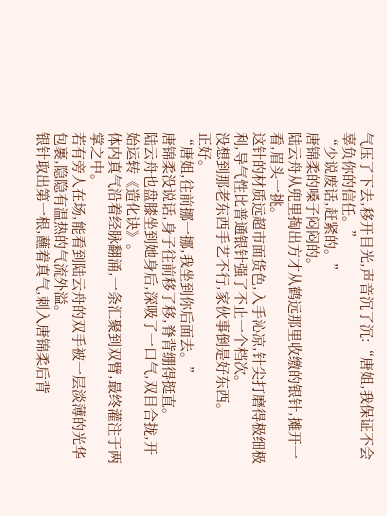气压了下去,移开目光,声音沉了沉:“唐姐,我保证不会辜负你的信任。”
“少说废话,赶紧的。”
唐锦柔的嗓子闷闷的。
陆云舟从兜里掏出方才从鹤远那里收缴的银针,摊开一看,眉头一挑。
这针的材质远超市面货色,入手沁凉,针尖打磨得极细极利,导气性比普通银针强了不止一个档次。
没想到那老东西手艺不行,家伙事倒是好东西。
正好。
“唐姐,往前挪一挪,我坐到你后面去。”
唐锦柔没说话,身子往前移了移,脊背绷得挺直。
陆云舟也盘膝坐到她身后,深吸了一口气,双目合拢,开始运转《造化诀》。
体内真气沿着经脉翻涌,一条汇聚到双臂,最终灌注于两掌之中。
若有旁人在场,能看到陆云舟的双手被一层淡薄的光华包裹,隐隐有温热的气流外溢。
银针取出第一根,蘸着真气,刺入唐锦柔后背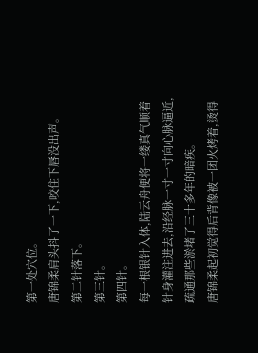第一处穴位。
唐锦柔肩头抖了一下,咬住下唇没出声。
第二针落下。
第三针。
第四针。
每一根银针入体,陆云舟便将一缕真气顺着针身灌注进去,沿经脉一寸一寸向心脉逼近,疏通那些淤堵了三十多年的暗疾。
唐锦柔起初觉得后背像被一团火烤着,烫得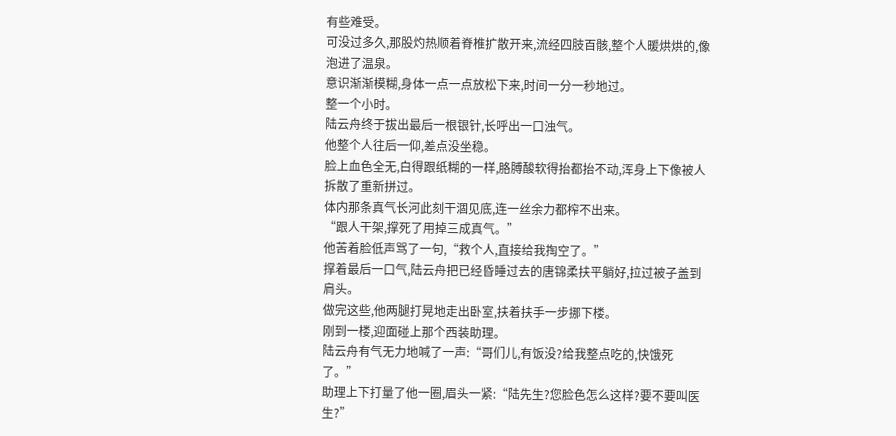有些难受。
可没过多久,那股灼热顺着脊椎扩散开来,流经四肢百骸,整个人暖烘烘的,像泡进了温泉。
意识渐渐模糊,身体一点一点放松下来,时间一分一秒地过。
整一个小时。
陆云舟终于拔出最后一根银针,长呼出一口浊气。
他整个人往后一仰,差点没坐稳。
脸上血色全无,白得跟纸糊的一样,胳膊酸软得抬都抬不动,浑身上下像被人拆散了重新拼过。
体内那条真气长河此刻干涸见底,连一丝余力都榨不出来。
“跟人干架,撑死了用掉三成真气。”
他苦着脸低声骂了一句,“救个人,直接给我掏空了。”
撑着最后一口气,陆云舟把已经昏睡过去的唐锦柔扶平躺好,拉过被子盖到肩头。
做完这些,他两腿打晃地走出卧室,扶着扶手一步挪下楼。
刚到一楼,迎面碰上那个西装助理。
陆云舟有气无力地喊了一声:“哥们儿,有饭没?给我整点吃的,快饿死了。”
助理上下打量了他一圈,眉头一紧:“陆先生?您脸色怎么这样?要不要叫医生?”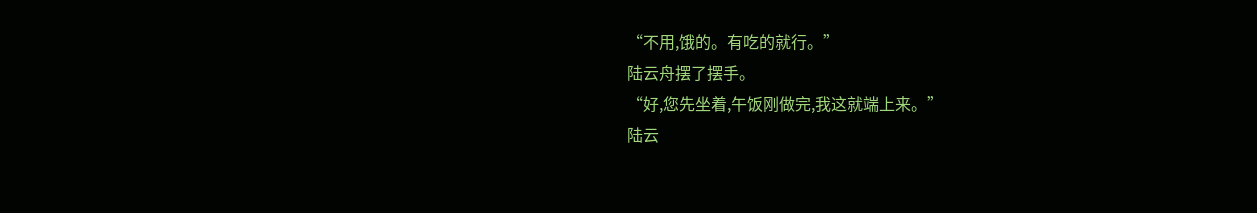“不用,饿的。有吃的就行。”
陆云舟摆了摆手。
“好,您先坐着,午饭刚做完,我这就端上来。”
陆云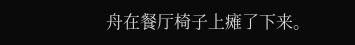舟在餐厅椅子上瘫了下来。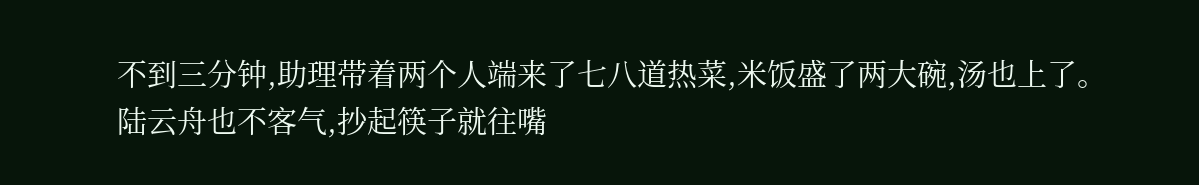不到三分钟,助理带着两个人端来了七八道热菜,米饭盛了两大碗,汤也上了。
陆云舟也不客气,抄起筷子就往嘴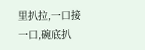里扒拉,一口接一口,碗底扒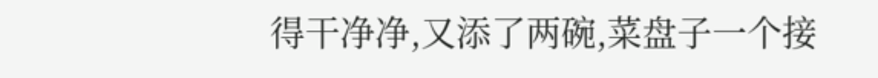得干净净,又添了两碗,菜盘子一个接